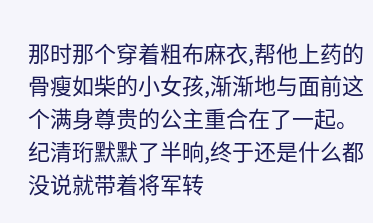那时那个穿着粗布麻衣,帮他上药的骨瘦如柴的小女孩,渐渐地与面前这个满身尊贵的公主重合在了一起。
纪清珩默默了半晌,终于还是什么都没说就带着将军转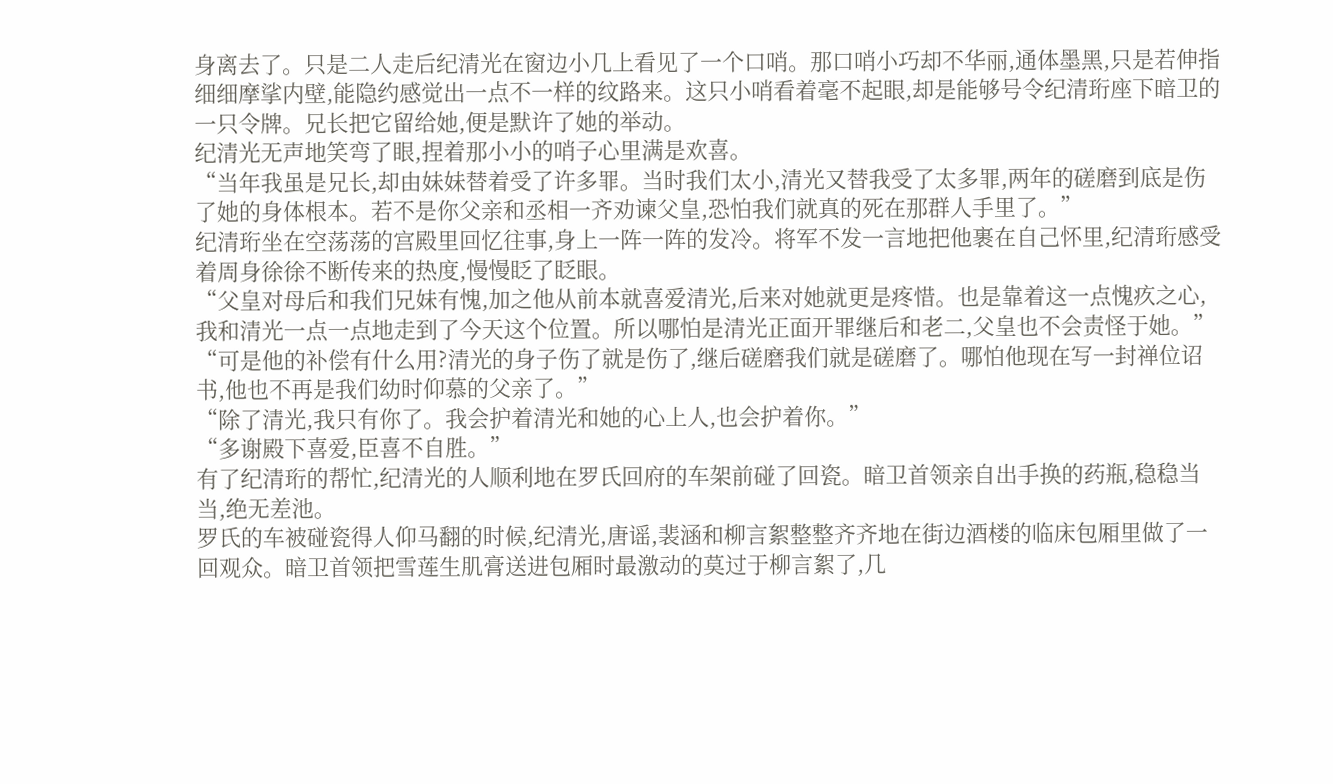身离去了。只是二人走后纪清光在窗边小几上看见了一个口哨。那口哨小巧却不华丽,通体墨黑,只是若伸指细细摩挲内壁,能隐约感觉出一点不一样的纹路来。这只小哨看着毫不起眼,却是能够号令纪清珩座下暗卫的一只令牌。兄长把它留给她,便是默许了她的举动。
纪清光无声地笑弯了眼,捏着那小小的哨子心里满是欢喜。
“当年我虽是兄长,却由妹妹替着受了许多罪。当时我们太小,清光又替我受了太多罪,两年的磋磨到底是伤了她的身体根本。若不是你父亲和丞相一齐劝谏父皇,恐怕我们就真的死在那群人手里了。”
纪清珩坐在空荡荡的宫殿里回忆往事,身上一阵一阵的发冷。将军不发一言地把他裹在自己怀里,纪清珩感受着周身徐徐不断传来的热度,慢慢眨了眨眼。
“父皇对母后和我们兄妹有愧,加之他从前本就喜爱清光,后来对她就更是疼惜。也是靠着这一点愧疚之心,我和清光一点一点地走到了今天这个位置。所以哪怕是清光正面开罪继后和老二,父皇也不会责怪于她。”
“可是他的补偿有什么用?清光的身子伤了就是伤了,继后磋磨我们就是磋磨了。哪怕他现在写一封禅位诏书,他也不再是我们幼时仰慕的父亲了。”
“除了清光,我只有你了。我会护着清光和她的心上人,也会护着你。”
“多谢殿下喜爱,臣喜不自胜。”
有了纪清珩的帮忙,纪清光的人顺利地在罗氏回府的车架前碰了回瓷。暗卫首领亲自出手换的药瓶,稳稳当当,绝无差池。
罗氏的车被碰瓷得人仰马翻的时候,纪清光,唐谣,裴涵和柳言絮整整齐齐地在街边酒楼的临床包厢里做了一回观众。暗卫首领把雪莲生肌膏送进包厢时最激动的莫过于柳言絮了,几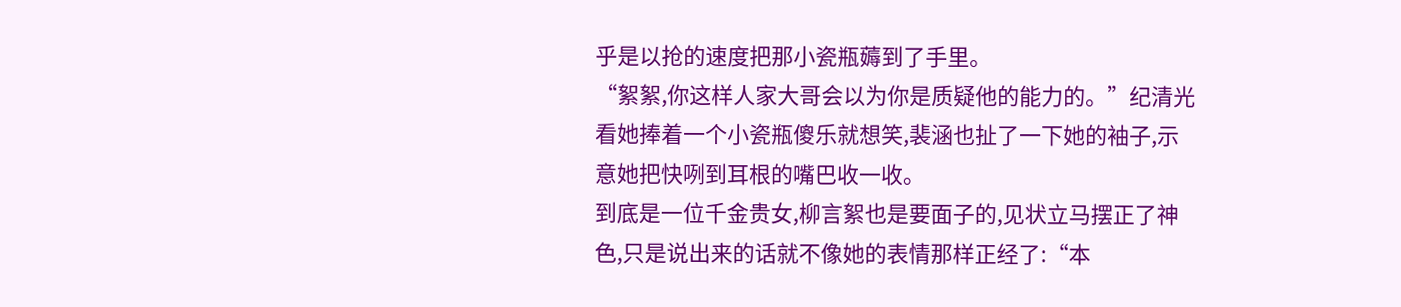乎是以抢的速度把那小瓷瓶薅到了手里。
“絮絮,你这样人家大哥会以为你是质疑他的能力的。”纪清光看她捧着一个小瓷瓶傻乐就想笑,裴涵也扯了一下她的袖子,示意她把快咧到耳根的嘴巴收一收。
到底是一位千金贵女,柳言絮也是要面子的,见状立马摆正了神色,只是说出来的话就不像她的表情那样正经了:“本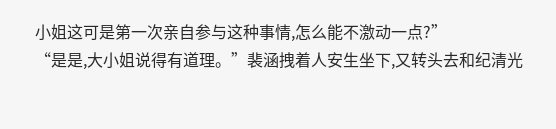小姐这可是第一次亲自参与这种事情,怎么能不激动一点?”
“是是,大小姐说得有道理。”裴涵拽着人安生坐下,又转头去和纪清光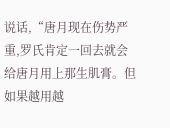说话,“唐月现在伤势严重,罗氏肯定一回去就会给唐月用上那生肌膏。但如果越用越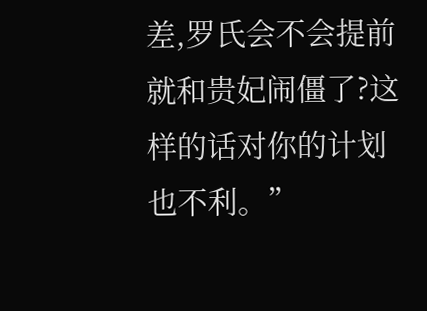差,罗氏会不会提前就和贵妃闹僵了?这样的话对你的计划也不利。”